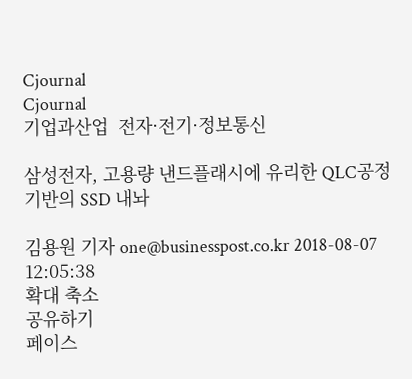Cjournal
Cjournal
기업과산업  전자·전기·정보통신

삼성전자, 고용량 낸드플래시에 유리한 QLC공정 기반의 SSD 내놔

김용원 기자 one@businesspost.co.kr 2018-08-07 12:05:38
확대 축소
공유하기
페이스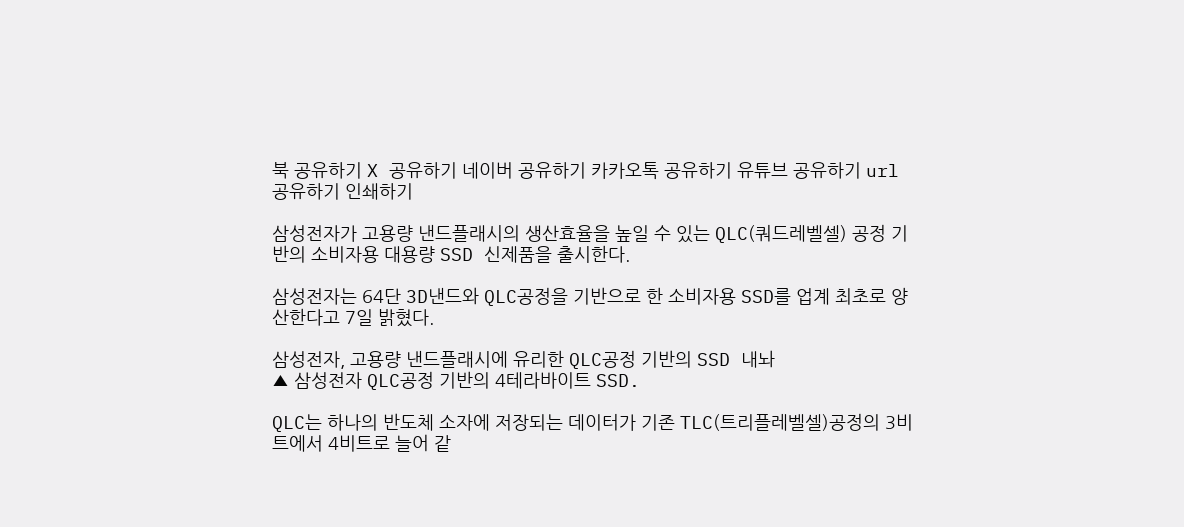북 공유하기 X 공유하기 네이버 공유하기 카카오톡 공유하기 유튜브 공유하기 url 공유하기 인쇄하기

삼성전자가 고용량 낸드플래시의 생산효율을 높일 수 있는 QLC(쿼드레벨셀) 공정 기반의 소비자용 대용량 SSD 신제품을 출시한다.

삼성전자는 64단 3D낸드와 QLC공정을 기반으로 한 소비자용 SSD를 업계 최초로 양산한다고 7일 밝혔다.

삼성전자, 고용량 낸드플래시에 유리한 QLC공정 기반의 SSD 내놔
▲ 삼성전자 QLC공정 기반의 4테라바이트 SSD.

QLC는 하나의 반도체 소자에 저장되는 데이터가 기존 TLC(트리플레벨셀)공정의 3비트에서 4비트로 늘어 같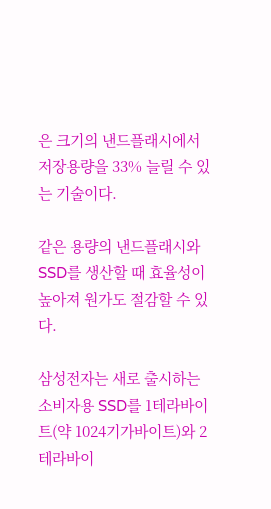은 크기의 낸드플래시에서 저장용량을 33% 늘릴 수 있는 기술이다.

같은 용량의 낸드플래시와 SSD를 생산할 때 효율성이 높아져 원가도 절감할 수 있다.

삼성전자는 새로 출시하는 소비자용 SSD를 1테라바이트(약 1024기가바이트)와 2테라바이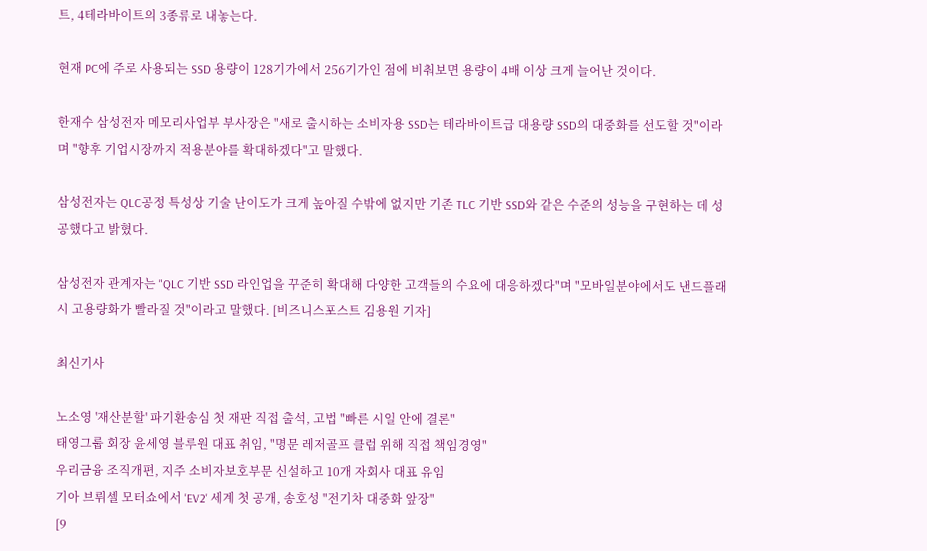트, 4테라바이트의 3종류로 내놓는다.

현재 PC에 주로 사용되는 SSD 용량이 128기가에서 256기가인 점에 비춰보면 용량이 4배 이상 크게 늘어난 것이다.

한재수 삼성전자 메모리사업부 부사장은 "새로 출시하는 소비자용 SSD는 테라바이트급 대용량 SSD의 대중화를 선도할 것"이라며 "향후 기업시장까지 적용분야를 확대하겠다"고 말했다.

삼성전자는 QLC공정 특성상 기술 난이도가 크게 높아질 수밖에 없지만 기존 TLC 기반 SSD와 같은 수준의 성능을 구현하는 데 성공했다고 밝혔다.

삼성전자 관계자는 "QLC 기반 SSD 라인업을 꾸준히 확대해 다양한 고객들의 수요에 대응하겠다"며 "모바일분야에서도 낸드플래시 고용량화가 빨라질 것"이라고 말했다. [비즈니스포스트 김용원 기자]

최신기사

노소영 '재산분할' 파기환송심 첫 재판 직접 출석, 고법 "빠른 시일 안에 결론"
태영그룹 회장 윤세영 블루원 대표 취임, "명문 레저골프 클럽 위해 직접 책임경영"
우리금융 조직개편, 지주 소비자보호부문 신설하고 10개 자회사 대표 유임
기아 브뤼셀 모터쇼에서 'EV2' 세계 첫 공개, 송호성 "전기차 대중화 앞장"
[9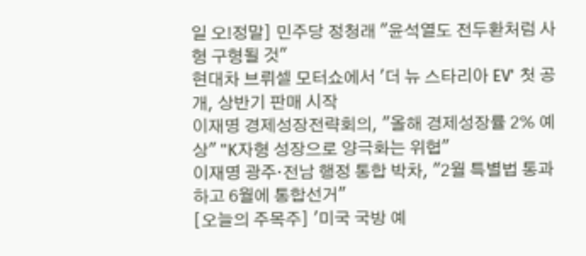일 오!정말] 민주당 정청래 "윤석열도 전두환처럼 사형 구형될 것"
현대차 브뤼셀 모터쇼에서 '더 뉴 스타리아 EV' 첫 공개, 상반기 판매 시작
이재명 경제성장전략회의, "올해 경제성장률 2% 예상" "K자형 성장으로 양극화는 위협"
이재명 광주·전남 행정 통합 박차, "2월 특별법 통과하고 6월에 통합선거"
[오늘의 주목주] '미국 국방 예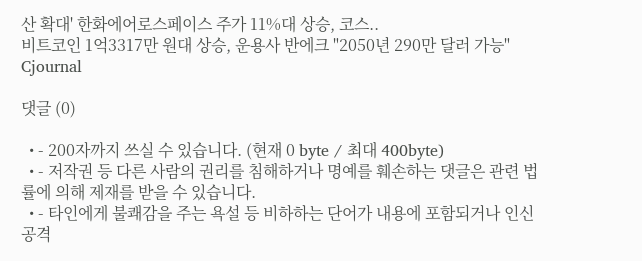산 확대' 한화에어로스페이스 주가 11%대 상승, 코스..
비트코인 1억3317만 원대 상승, 운용사 반에크 "2050년 290만 달러 가능"
Cjournal

댓글 (0)

  • - 200자까지 쓰실 수 있습니다. (현재 0 byte / 최대 400byte)
  • - 저작권 등 다른 사람의 권리를 침해하거나 명예를 훼손하는 댓글은 관련 법률에 의해 제재를 받을 수 있습니다.
  • - 타인에게 불쾌감을 주는 욕설 등 비하하는 단어가 내용에 포함되거나 인신공격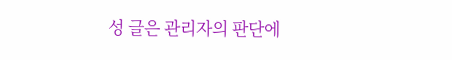성 글은 관리자의 판단에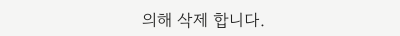의해 삭제 합니다.